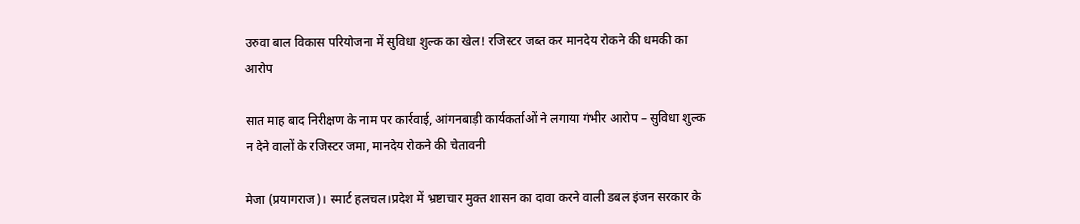उरुवा बाल विकास परियोजना में सुविधा शुल्क का खेल! रजिस्टर जब्त कर मानदेय रोकने की धमकी का आरोप

सात माह बाद निरीक्षण के नाम पर कार्रवाई, आंगनबाड़ी कार्यकर्ताओं ने लगाया गंभीर आरोप – सुविधा शुल्क न देने वालों के रजिस्टर जमा, मानदेय रोकने की चेतावनी

मेजा (प्रयागराज)। स्मार्ट हलचल।प्रदेश में भ्रष्टाचार मुक्त शासन का दावा करने वाली डबल इंजन सरकार के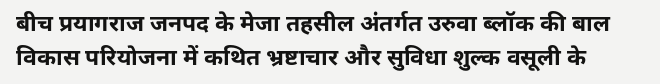बीच प्रयागराज जनपद के मेजा तहसील अंतर्गत उरुवा ब्लॉक की बाल विकास परियोजना में कथित भ्रष्टाचार और सुविधा शुल्क वसूली के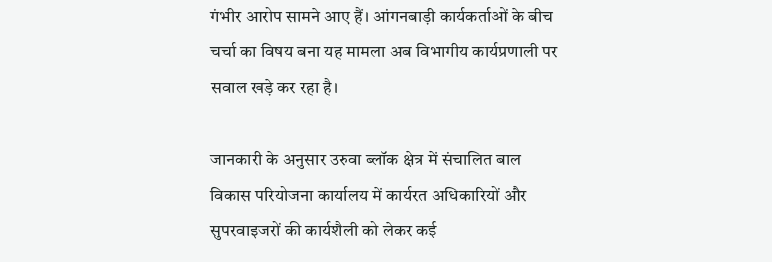गंभीर आरोप सामने आए हैं। आंगनबाड़ी कार्यकर्ताओं के बीच चर्चा का विषय बना यह मामला अब विभागीय कार्यप्रणाली पर सवाल खड़े कर रहा है।

जानकारी के अनुसार उरुवा ब्लॉक क्षेत्र में संचालित बाल विकास परियोजना कार्यालय में कार्यरत अधिकारियों और सुपरवाइजरों की कार्यशैली को लेकर कई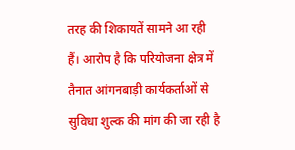तरह की शिकायतें सामने आ रही हैं। आरोप है कि परियोजना क्षेत्र में तैनात आंगनबाड़ी कार्यकर्ताओं से सुविधा शुल्क की मांग की जा रही है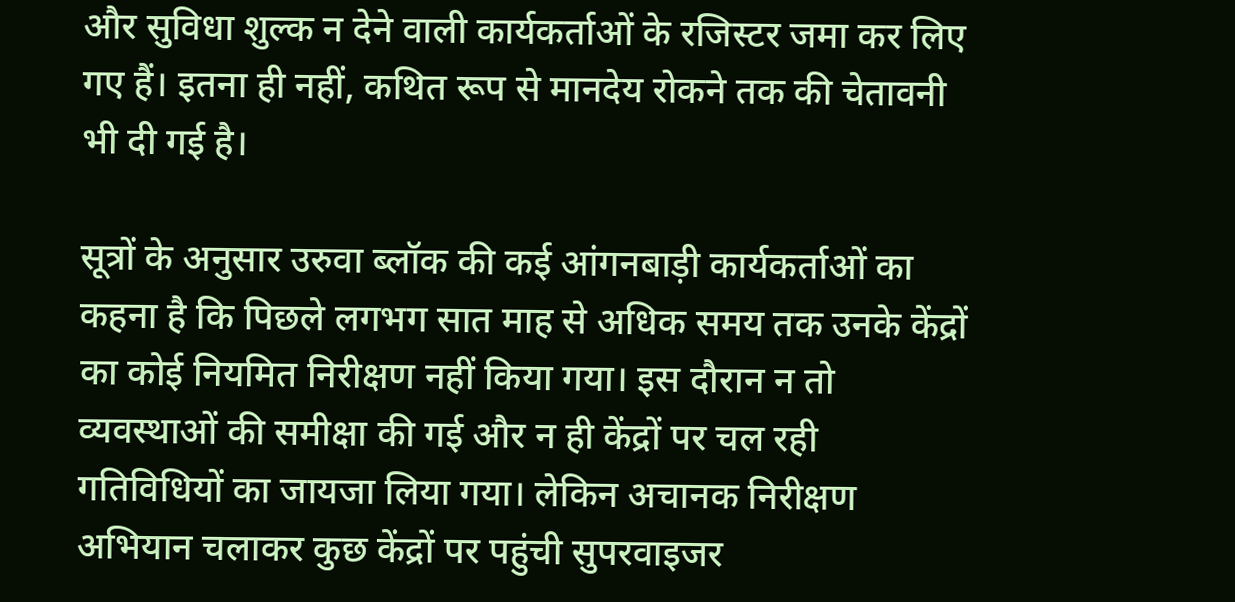और सुविधा शुल्क न देने वाली कार्यकर्ताओं के रजिस्टर जमा कर लिए गए हैं। इतना ही नहीं, कथित रूप से मानदेय रोकने तक की चेतावनी भी दी गई है।

सूत्रों के अनुसार उरुवा ब्लॉक की कई आंगनबाड़ी कार्यकर्ताओं का कहना है कि पिछले लगभग सात माह से अधिक समय तक उनके केंद्रों का कोई नियमित निरीक्षण नहीं किया गया। इस दौरान न तो व्यवस्थाओं की समीक्षा की गई और न ही केंद्रों पर चल रही गतिविधियों का जायजा लिया गया। लेकिन अचानक निरीक्षण अभियान चलाकर कुछ केंद्रों पर पहुंची सुपरवाइजर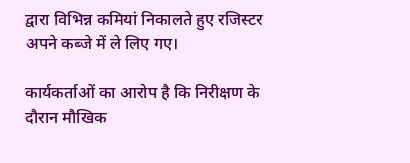द्वारा विभिन्न कमियां निकालते हुए रजिस्टर अपने कब्जे में ले लिए गए।

कार्यकर्ताओं का आरोप है कि निरीक्षण के दौरान मौखिक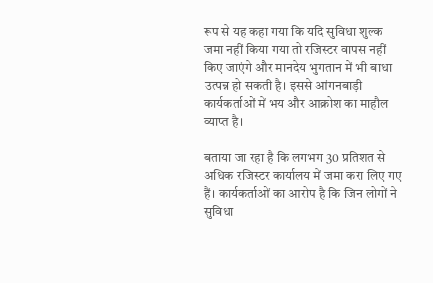रूप से यह कहा गया कि यदि सुविधा शुल्क जमा नहीं किया गया तो रजिस्टर वापस नहीं किए जाएंगे और मानदेय भुगतान में भी बाधा उत्पन्न हो सकती है। इससे आंगनबाड़ी कार्यकर्ताओं में भय और आक्रोश का माहौल व्याप्त है।

बताया जा रहा है कि लगभग 30 प्रतिशत से अधिक रजिस्टर कार्यालय में जमा करा लिए गए हैं। कार्यकर्ताओं का आरोप है कि जिन लोगों ने सुविधा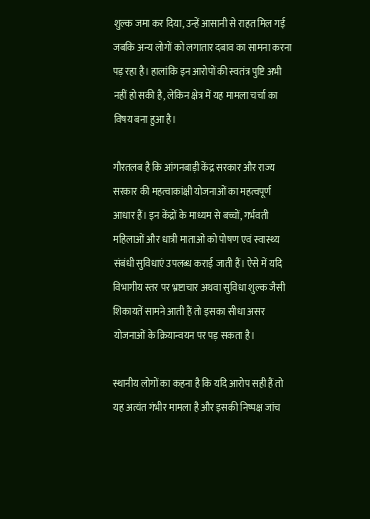शुल्क जमा कर दिया, उन्हें आसानी से राहत मिल गई जबकि अन्य लोगों को लगातार दबाव का सामना करना पड़ रहा है। हालांकि इन आरोपों की स्वतंत्र पुष्टि अभी नहीं हो सकी है, लेकिन क्षेत्र में यह मामला चर्चा का विषय बना हुआ है।

गौरतलब है कि आंगनबाड़ी केंद्र सरकार और राज्य सरकार की महत्वाकांक्षी योजनाओं का महत्वपूर्ण आधार हैं। इन केंद्रों के माध्यम से बच्चों, गर्भवती महिलाओं और धात्री माताओं को पोषण एवं स्वास्थ्य संबंधी सुविधाएं उपलब्ध कराई जाती हैं। ऐसे में यदि विभागीय स्तर पर भ्रष्टाचार अथवा सुविधा शुल्क जैसी शिकायतें सामने आती हैं तो इसका सीधा असर योजनाओं के क्रियान्वयन पर पड़ सकता है।

स्थानीय लोगों का कहना है कि यदि आरोप सही हैं तो यह अत्यंत गंभीर मामला है और इसकी निष्पक्ष जांच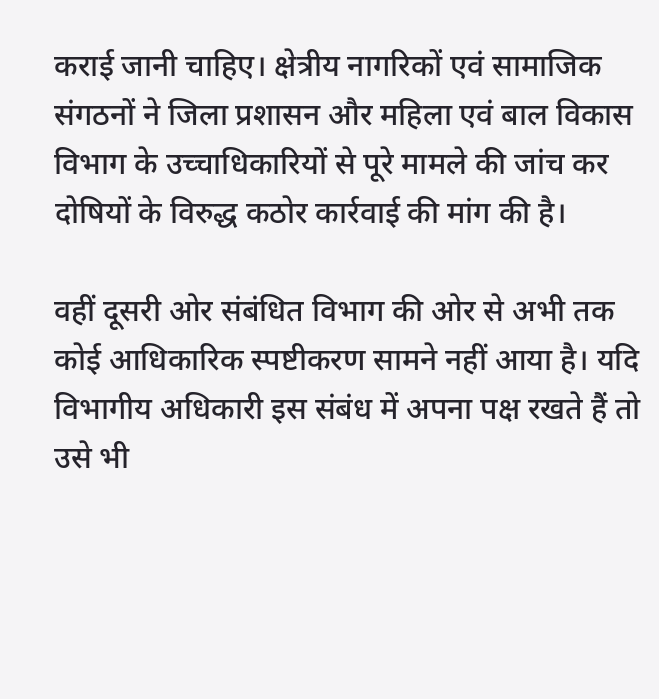कराई जानी चाहिए। क्षेत्रीय नागरिकों एवं सामाजिक संगठनों ने जिला प्रशासन और महिला एवं बाल विकास विभाग के उच्चाधिकारियों से पूरे मामले की जांच कर दोषियों के विरुद्ध कठोर कार्रवाई की मांग की है।

वहीं दूसरी ओर संबंधित विभाग की ओर से अभी तक कोई आधिकारिक स्पष्टीकरण सामने नहीं आया है। यदि विभागीय अधिकारी इस संबंध में अपना पक्ष रखते हैं तो उसे भी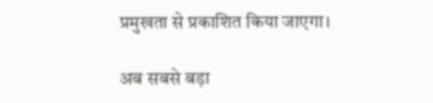प्रमुखता से प्रकाशित किया जाएगा।

अब सबसे बड़ा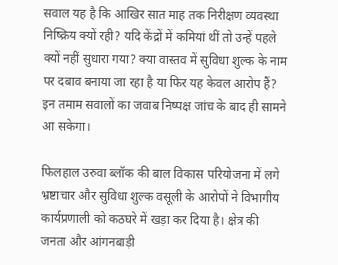सवाल यह है कि आखिर सात माह तक निरीक्षण व्यवस्था निष्क्रिय क्यों रही? यदि केंद्रों में कमियां थीं तो उन्हें पहले क्यों नहीं सुधारा गया? क्या वास्तव में सुविधा शुल्क के नाम पर दबाव बनाया जा रहा है या फिर यह केवल आरोप हैं? इन तमाम सवालों का जवाब निष्पक्ष जांच के बाद ही सामने आ सकेगा।

फिलहाल उरुवा ब्लॉक की बाल विकास परियोजना में लगे भ्रष्टाचार और सुविधा शुल्क वसूली के आरोपों ने विभागीय कार्यप्रणाली को कठघरे में खड़ा कर दिया है। क्षेत्र की जनता और आंगनबाड़ी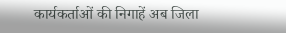कार्यकर्ताओं की निगाहें अब जिला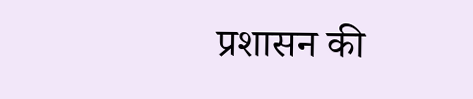प्रशासन की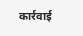कार्रवाई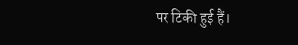पर टिकी हुई हैं।